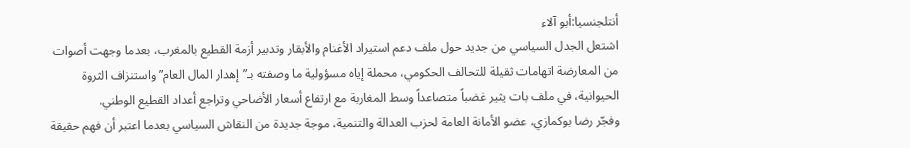أنتلجنسيا:أبو آلاء
اشتعل الجدل السياسي من جديد حول ملف دعم استيراد الأغنام والأبقار وتدبير أزمة القطيع بالمغرب، بعدما وجهت أصوات من المعارضة اتهامات ثقيلة للتحالف الحكومي، محملة إياه مسؤولية ما وصفته بـ”إهدار المال العام” واستنزاف الثروة الحيوانية، في ملف بات يثير غضباً متصاعداً وسط المغاربة مع ارتفاع أسعار الأضاحي وتراجع أعداد القطيع الوطني.
وفجّر رضا بوكمازي، عضو الأمانة العامة لحزب العدالة والتنمية، موجة جديدة من النقاش السياسي بعدما اعتبر أن فهم حقيقة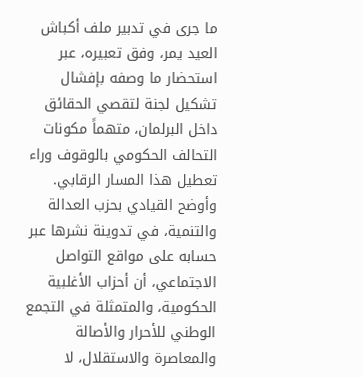ما جرى في تدبير ملف أكباش العيد يمر، وفق تعبيره، عبر استحضار ما وصفه بإفشال تشكيل لجنة لتقصي الحقائق داخل البرلمان، متهماً مكونات التحالف الحكومي بالوقوف وراء تعطيل هذا المسار الرقابي.
وأوضح القيادي بحزب العدالة والتنمية، في تدوينة نشرها عبر حسابه على مواقع التواصل الاجتماعي، أن أحزاب الأغلبية الحكومية، والمتمثلة في التجمع الوطني للأحرار والأصالة والمعاصرة والاستقلال، لا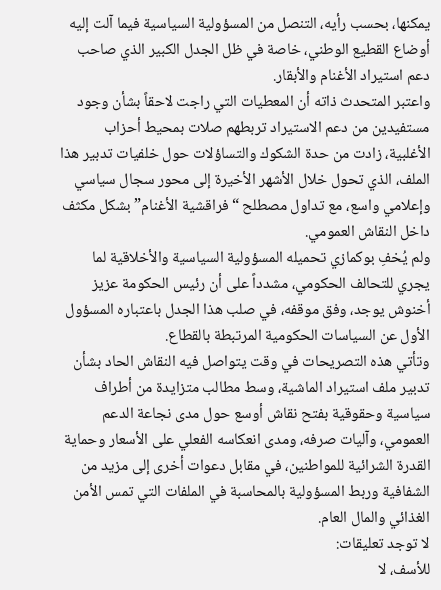يمكنها، بحسب رأيه، التنصل من المسؤولية السياسية فيما آلت إليه أوضاع القطيع الوطني، خاصة في ظل الجدل الكبير الذي صاحب دعم استيراد الأغنام والأبقار.
واعتبر المتحدث ذاته أن المعطيات التي راجت لاحقاً بشأن وجود مستفيدين من دعم الاستيراد تربطهم صلات بمحيط أحزاب الأغلبية، زادت من حدة الشكوك والتساؤلات حول خلفيات تدبير هذا الملف، الذي تحول خلال الأشهر الأخيرة إلى محور سجال سياسي وإعلامي واسع، مع تداول مصطلح “فراقشية الأغنام” بشكل مكثف داخل النقاش العمومي.
ولم يُخفِ بوكمازي تحميله المسؤولية السياسية والأخلاقية لما يجري للتحالف الحكومي، مشدداً على أن رئيس الحكومة عزيز أخنوش يوجد، وفق موقفه، في صلب هذا الجدل باعتباره المسؤول الأول عن السياسات الحكومية المرتبطة بالقطاع.
وتأتي هذه التصريحات في وقت يتواصل فيه النقاش الحاد بشأن تدبير ملف استيراد الماشية، وسط مطالب متزايدة من أطراف سياسية وحقوقية بفتح نقاش أوسع حول مدى نجاعة الدعم العمومي، وآليات صرفه، ومدى انعكاسه الفعلي على الأسعار وحماية القدرة الشرائية للمواطنين، في مقابل دعوات أخرى إلى مزيد من الشفافية وربط المسؤولية بالمحاسبة في الملفات التي تمس الأمن الغذائي والمال العام.
لا توجد تعليقات:
للأسف، لا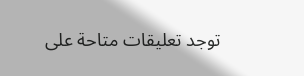توجد تعليقات متاحة على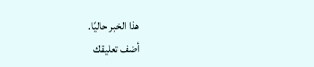هذا الخبر حاليًا.
أضف تعليقك